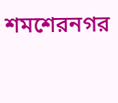শমশেরনগর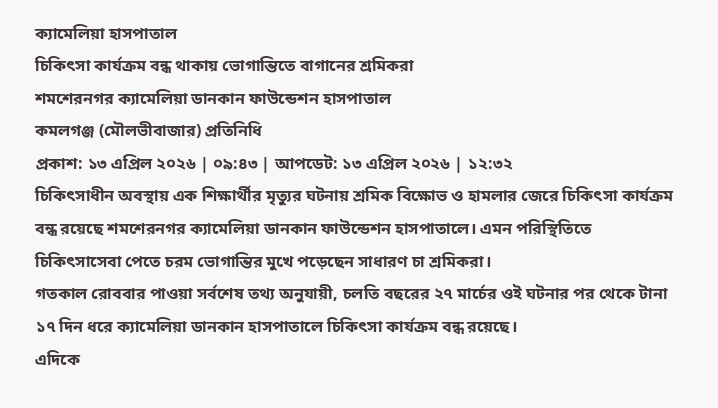ক্যামেলিয়া হাসপাতাল
চিকিৎসা কার্যক্রম বন্ধ থাকায় ভোগান্তিতে বাগানের শ্রমিকরা
শমশেরনগর ক্যামেলিয়া ডানকান ফাউন্ডেশন হাসপাতাল
কমলগঞ্জ (মৌলভীবাজার) প্রতিনিধি
প্রকাশ: ১৩ এপ্রিল ২০২৬ | ০৯:৪৩ | আপডেট: ১৩ এপ্রিল ২০২৬ | ১২:৩২
চিকিৎসাধীন অবস্থায় এক শিক্ষার্থীর মৃত্যুর ঘটনায় শ্রমিক বিক্ষোভ ও হামলার জেরে চিকিৎসা কার্যক্রম বন্ধ রয়েছে শমশেরনগর ক্যামেলিয়া ডানকান ফাউন্ডেশন হাসপাতালে। এমন পরিস্থিতিতে চিকিৎসাসেবা পেতে চরম ভোগান্তির মুখে পড়েছেন সাধারণ চা শ্রমিকরা।
গতকাল রোববার পাওয়া সর্বশেষ তথ্য অনুযায়ী, চলতি বছরের ২৭ মার্চের ওই ঘটনার পর থেকে টানা ১৭ দিন ধরে ক্যামেলিয়া ডানকান হাসপাতালে চিকিৎসা কার্যক্রম বন্ধ রয়েছে।
এদিকে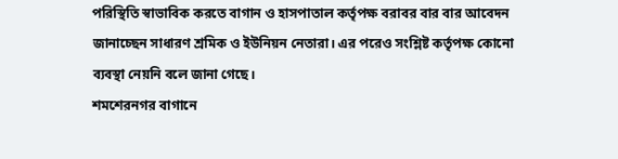পরিস্থিতি স্বাভাবিক করতে বাগান ও হাসপাতাল কর্তৃপক্ষ বরাবর বার বার আবেদন জানাচ্ছেন সাধারণ শ্রমিক ও ইউনিয়ন নেতারা। এর পরেও সংশ্লিষ্ট কর্তৃপক্ষ কোনো ব্যবস্থা নেয়নি বলে জানা গেছে।
শমশেরনগর বাগানে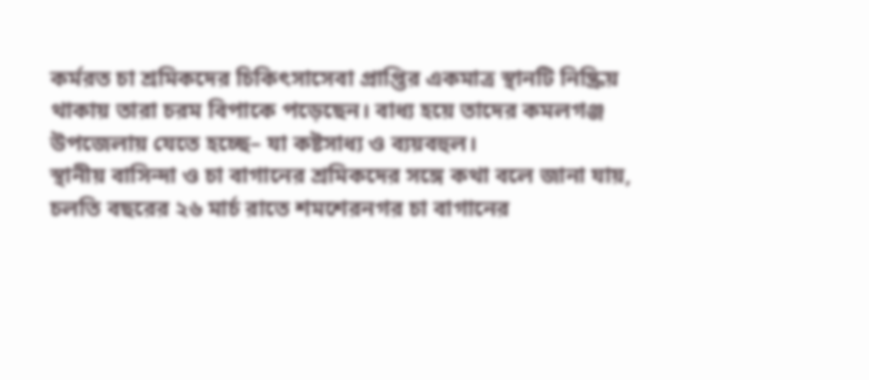কর্মরত চা শ্রমিকদের চিকিৎসাসেবা প্রাপ্তির একমাত্র স্থানটি নিষ্ক্রিয় থাকায় তারা চরম বিপাকে পড়েছেন। বাধ্য হয়ে তাদের কমলগঞ্জ উপজেলায় যেতে হচ্ছে– যা কষ্টসাধ্য ও ব্যয়বহুল।
স্থানীয় বাসিন্দা ও চা বাগানের শ্রমিকদের সঙ্গে কথা বলে জানা যায়, চলতি বছরের ২৬ মার্চ রাতে শমশেরনগর চা বাগানের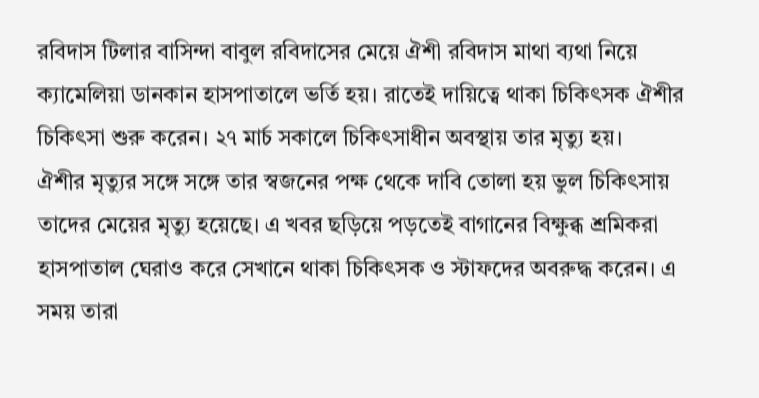রবিদাস টিলার বাসিন্দা বাবুল রবিদাসের মেয়ে ঐশী রবিদাস মাথা ব্যথা নিয়ে ক্যামেলিয়া ডানকান হাসপাতালে ভর্তি হয়। রাতেই দায়িত্বে থাকা চিকিৎসক ঐশীর চিকিৎসা শুরু করেন। ২৭ মার্চ সকালে চিকিৎসাধীন অবস্থায় তার মৃত্যু হয়।
ঐশীর মৃত্যুর সঙ্গে সঙ্গে তার স্বজনের পক্ষ থেকে দাবি তোলা হয় ভুল চিকিৎসায় তাদের মেয়ের মৃত্যু হয়েছে। এ খবর ছড়িয়ে পড়তেই বাগানের বিক্ষুব্ধ শ্রমিকরা হাসপাতাল ঘেরাও করে সেখানে থাকা চিকিৎসক ও স্টাফদের অবরুদ্ধ করেন। এ সময় তারা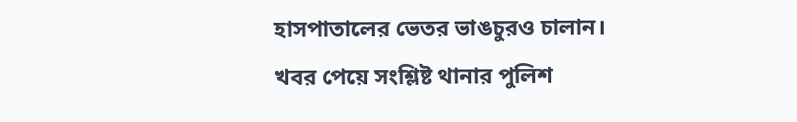হাসপাতালের ভেতর ভাঙচুরও চালান।
খবর পেয়ে সংশ্লিষ্ট থানার পুলিশ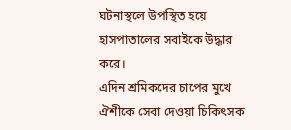ঘটনাস্থলে উপস্থিত হয়ে হাসপাতালের সবাইকে উদ্ধার করে।
এদিন শ্রমিকদের চাপের মুখে ঐশীকে সেবা দেওয়া চিকিৎসক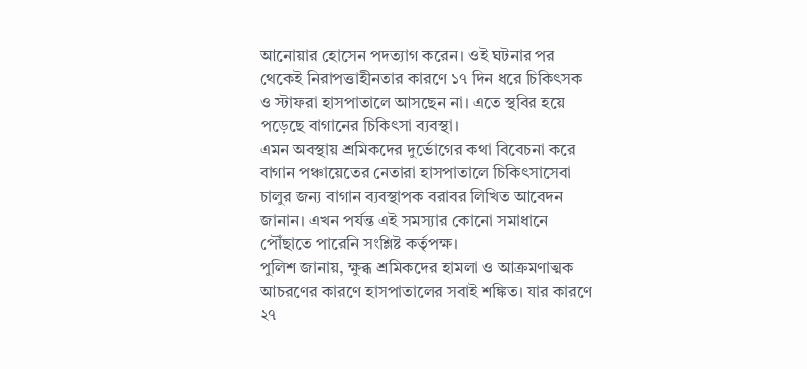আনোয়ার হোসেন পদত্যাগ করেন। ওই ঘটনার পর থেকেই নিরাপত্তাহীনতার কারণে ১৭ দিন ধরে চিকিৎসক ও স্টাফরা হাসপাতালে আসছেন না। এতে স্থবির হয়ে পড়েছে বাগানের চিকিৎসা ব্যবস্থা।
এমন অবস্থায় শ্রমিকদের দুর্ভোগের কথা বিবেচনা করে বাগান পঞ্চায়েতের নেতারা হাসপাতালে চিকিৎসাসেবা চালুর জন্য বাগান ব্যবস্থাপক বরাবর লিখিত আবেদন জানান। এখন পর্যন্ত এই সমস্যার কোনো সমাধানে পৌঁছাতে পারেনি সংশ্লিষ্ট কর্তৃপক্ষ।
পুলিশ জানায়, ক্ষুব্ধ শ্রমিকদের হামলা ও আক্রমণাত্মক আচরণের কারণে হাসপাতালের সবাই শঙ্কিত। যার কারণে ২৭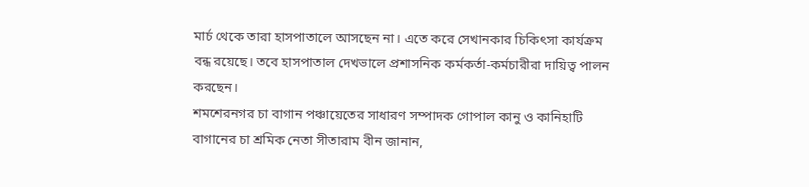মার্চ থেকে তারা হাসপাতালে আসছেন না। এতে করে সেখানকার চিকিৎসা কার্যক্রম বন্ধ রয়েছে। তবে হাসপাতাল দেখভালে প্রশাসনিক কর্মকর্তা-কর্মচারীরা দায়িত্ব পালন করছেন।
শমশেরনগর চা বাগান পঞ্চায়েতের সাধারণ সম্পাদক গোপাল কানু ও কানিহাটি বাগানের চা শ্রমিক নেতা সীতারাম বীন জানান,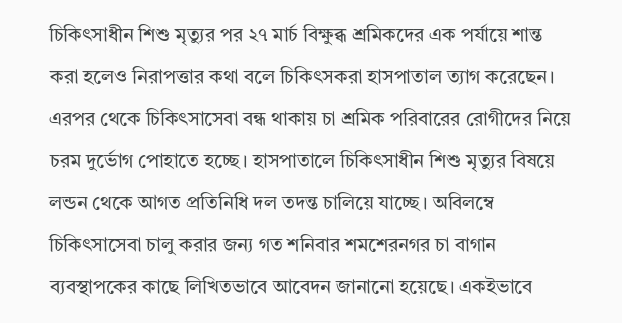চিকিৎসাধীন শিশু মৃত্যুর পর ২৭ মার্চ বিক্ষুব্ধ শ্রমিকদের এক পর্যায়ে শান্ত করা হলেও নিরাপত্তার কথা বলে চিকিৎসকরা হাসপাতাল ত্যাগ করেছেন। এরপর থেকে চিকিৎসাসেবা বন্ধ থাকায় চা শ্রমিক পরিবারের রোগীদের নিয়ে চরম দুর্ভোগ পোহাতে হচ্ছে। হাসপাতালে চিকিৎসাধীন শিশু মৃত্যুর বিষয়ে লন্ডন থেকে আগত প্রতিনিধি দল তদন্ত চালিয়ে যাচ্ছে। অবিলম্বে চিকিৎসাসেবা চালু করার জন্য গত শনিবার শমশেরনগর চা বাগান ব্যবস্থাপকের কাছে লিখিতভাবে আবেদন জানানো হয়েছে। একইভাবে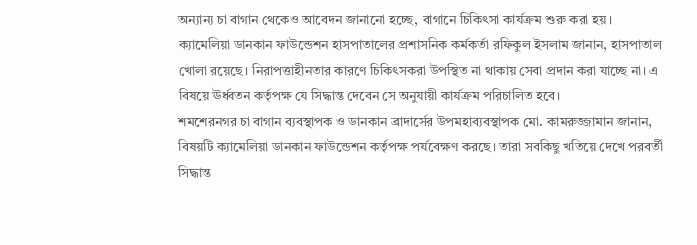অন্যান্য চা বাগান থেকেও আবেদন জানানো হচ্ছে, বাগানে চিকিৎসা কার্যক্রম শুরু করা হয়।
ক্যামেলিয়া ডানকান ফাউন্ডেশন হাসপাতালের প্রশাসনিক কর্মকর্তা রফিকুল ইসলাম জানান, হাসপাতাল খোলা রয়েছে। নিরাপত্তাহীনতার কারণে চিকিৎসকরা উপস্থিত না থাকায় সেবা প্রদান করা যাচ্ছে না। এ বিষয়ে ঊর্ধ্বতন কর্তৃপক্ষ যে সিদ্ধান্ত দেবেন সে অনুযায়ী কার্যক্রম পরিচালিত হবে।
শমশেরনগর চা বাগান ব্যবস্থাপক ও ডানকান ব্রাদার্সের উপমহাব্যবস্থাপক মো. কামরুজ্জামান জানান, বিষয়টি ক্যামেলিয়া ডানকান ফাউন্ডেশন কর্তৃপক্ষ পর্যবেক্ষণ করছে। তারা সবকিছু খতিয়ে দেখে পরবর্তী সিদ্ধান্ত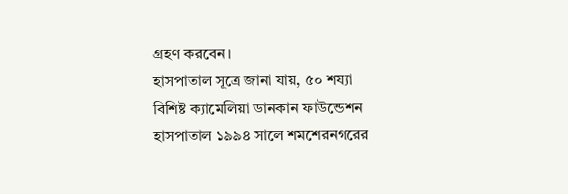গ্রহণ করবেন।
হাসপাতাল সূত্রে জানা যায়, ৫০ শয্যা বিশিষ্ট ক্যামেলিয়া ডানকান ফাউন্ডেশন হাসপাতাল ১৯৯৪ সালে শমশেরনগরের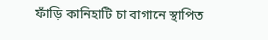ফাঁড়ি কানিহাটি চা বাগানে স্থাপিত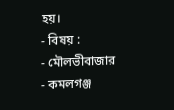হয়।
- বিষয় :
- মৌলভীবাজার
- কমলগঞ্জ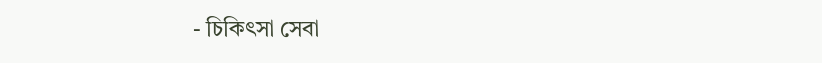- চিকিৎসা সেবা